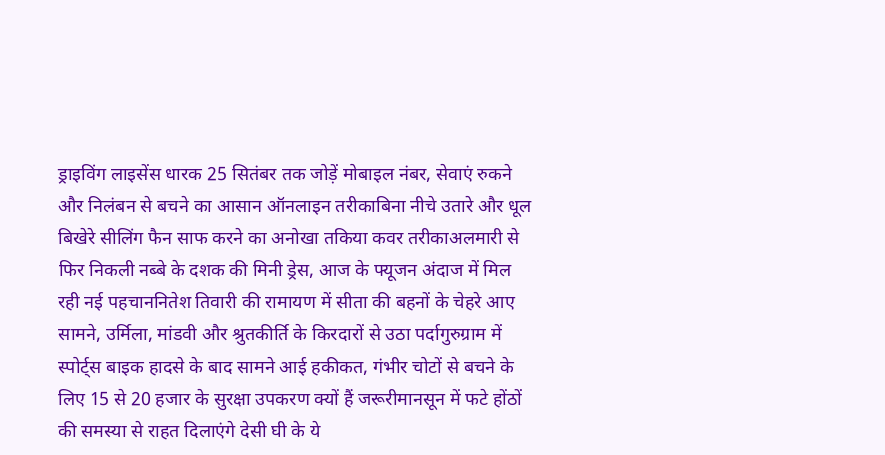ड्राइविंग लाइसेंस धारक 25 सितंबर तक जोड़ें मोबाइल नंबर, सेवाएं रुकने और निलंबन से बचने का आसान ऑनलाइन तरीकाबिना नीचे उतारे और धूल बिखेरे सीलिंग फैन साफ करने का अनोखा तकिया कवर तरीकाअलमारी से फिर निकली नब्बे के दशक की मिनी ड्रेस, आज के फ्यूजन अंदाज में मिल रही नई पहचाननितेश तिवारी की रामायण में सीता की बहनों के चेहरे आए सामने, उर्मिला, मांडवी और श्रुतकीर्ति के किरदारों से उठा पर्दागुरुग्राम में स्पोर्ट्स बाइक हादसे के बाद सामने आई हकीकत, गंभीर चोटों से बचने के लिए 15 से 20 हजार के सुरक्षा उपकरण क्यों हैं जरूरीमानसून में फटे होंठों की समस्या से राहत दिलाएंगे देसी घी के ये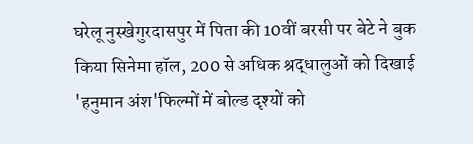घरेलू नुस्खेगुरदासपुर में पिता की 10वीं बरसी पर बेटे ने बुक किया सिनेमा हॉल, 200 से अधिक श्रद्धालुओं को दिखाई 'हनुमान अंश'फिल्मों में बोल्ड दृश्यों को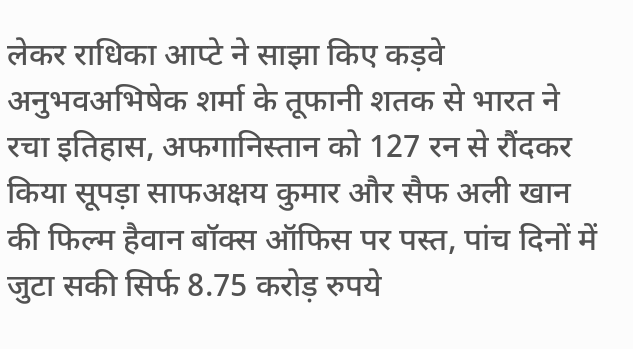लेकर राधिका आप्टे ने साझा किए कड़वे अनुभवअभिषेक शर्मा के तूफानी शतक से भारत ने रचा इतिहास, अफगानिस्तान को 127 रन से रौंदकर किया सूपड़ा साफअक्षय कुमार और सैफ अली खान की फिल्म हैवान बॉक्स ऑफिस पर पस्त, पांच दिनों में जुटा सकी सिर्फ 8.75 करोड़ रुपये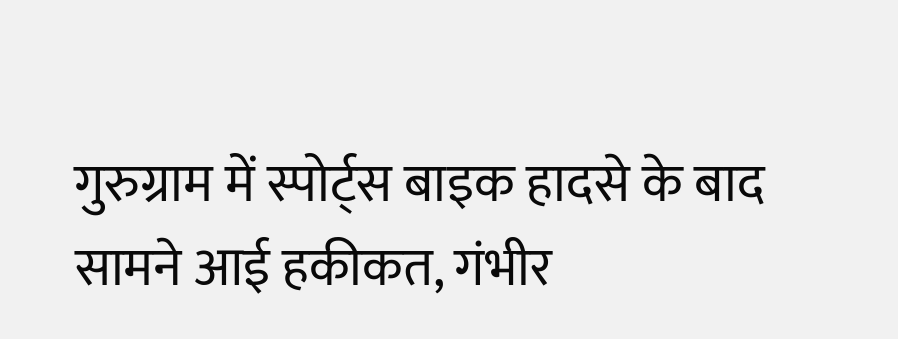गुरुग्राम में स्पोर्ट्स बाइक हादसे के बाद सामने आई हकीकत, गंभीर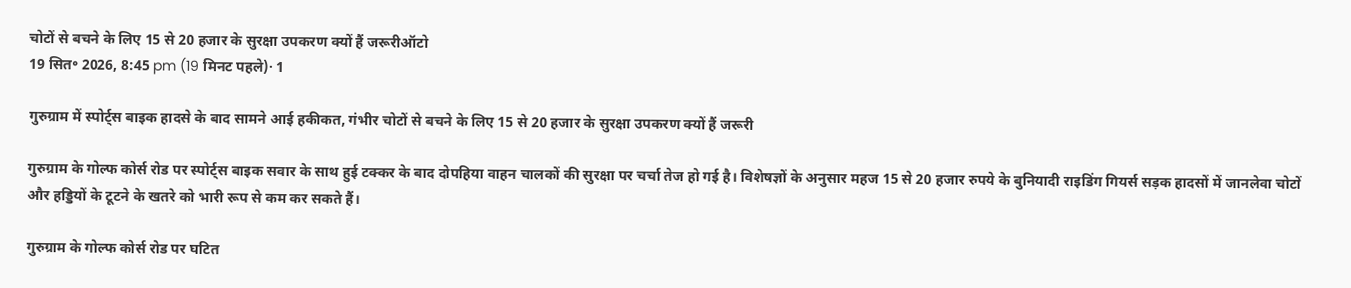चोटों से बचने के लिए 15 से 20 हजार के सुरक्षा उपकरण क्यों हैं जरूरीऑटो
19 सित॰ 2026, 8:45 pm (19 मिनट पहले)· 1

गुरुग्राम में स्पोर्ट्स बाइक हादसे के बाद सामने आई हकीकत, गंभीर चोटों से बचने के लिए 15 से 20 हजार के सुरक्षा उपकरण क्यों हैं जरूरी

गुरुग्राम के गोल्फ कोर्स रोड पर स्पोर्ट्स बाइक सवार के साथ हुई टक्कर के बाद दोपहिया वाहन चालकों की सुरक्षा पर चर्चा तेज हो गई है। विशेषज्ञों के अनुसार महज 15 से 20 हजार रुपये के बुनियादी राइडिंग गियर्स सड़क हादसों में जानलेवा चोटों और हड्डियों के टूटने के खतरे को भारी रूप से कम कर सकते हैं।

गुरुग्राम के गोल्फ कोर्स रोड पर घटित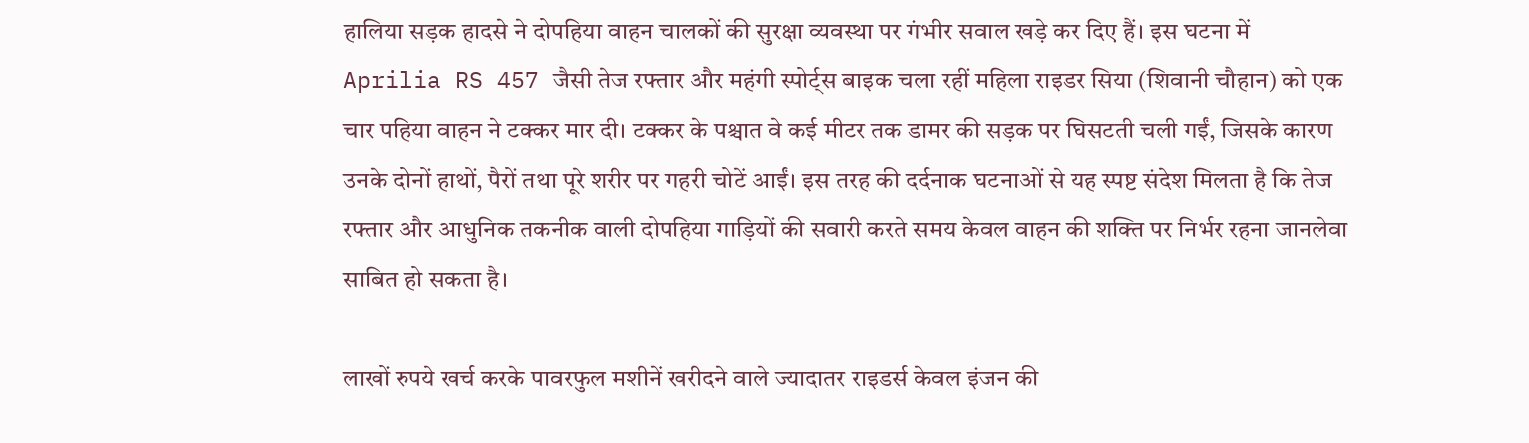हालिया सड़क हादसे ने दोपहिया वाहन चालकों की सुरक्षा व्यवस्था पर गंभीर सवाल खड़े कर दिए हैं। इस घटना में Aprilia RS 457 जैसी तेज रफ्तार और महंगी स्पोर्ट्स बाइक चला रहीं महिला राइडर सिया (शिवानी चौहान) को एक चार पहिया वाहन ने टक्कर मार दी। टक्कर के पश्चात वे कई मीटर तक डामर की सड़क पर घिसटती चली गईं, जिसके कारण उनके दोनों हाथों, पैरों तथा पूरे शरीर पर गहरी चोटें आईं। इस तरह की दर्दनाक घटनाओं से यह स्पष्ट संदेश मिलता है कि तेज रफ्तार और आधुनिक तकनीक वाली दोपहिया गाड़ियों की सवारी करते समय केवल वाहन की शक्ति पर निर्भर रहना जानलेवा साबित हो सकता है।

लाखों रुपये खर्च करके पावरफुल मशीनें खरीदने वाले ज्यादातर राइडर्स केवल इंजन की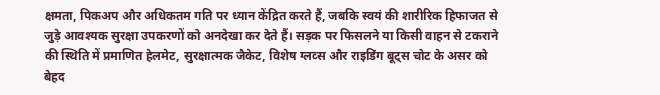क्षमता, पिकअप और अधिकतम गति पर ध्यान केंद्रित करते हैं, जबकि स्वयं की शारीरिक हिफाजत से जुड़े आवश्यक सुरक्षा उपकरणों को अनदेखा कर देते हैं। सड़क पर फिसलने या किसी वाहन से टकराने की स्थिति में प्रमाणित हेलमेट, सुरक्षात्मक जैकेट, विशेष ग्लव्स और राइडिंग बूट्स चोट के असर को बेहद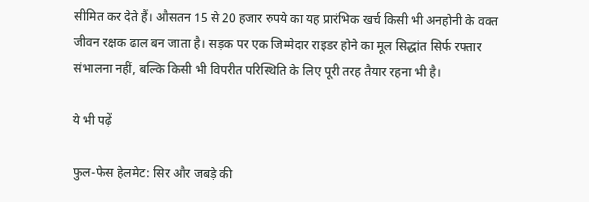सीमित कर देते हैं। औसतन 15 से 20 हजार रुपये का यह प्रारंभिक खर्च किसी भी अनहोनी के वक्त जीवन रक्षक ढाल बन जाता है। सड़क पर एक जिम्मेदार राइडर होने का मूल सिद्धांत सिर्फ रफ्तार संभालना नहीं, बल्कि किसी भी विपरीत परिस्थिति के लिए पूरी तरह तैयार रहना भी है।

ये भी पढ़ें

फुल-फेस हेलमेट: सिर और जबड़े की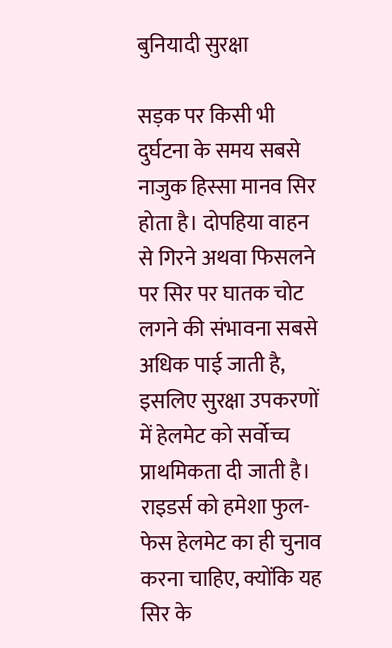बुनियादी सुरक्षा

सड़क पर किसी भी दुर्घटना के समय सबसे नाजुक हिस्सा मानव सिर होता है। दोपहिया वाहन से गिरने अथवा फिसलने पर सिर पर घातक चोट लगने की संभावना सबसे अधिक पाई जाती है, इसलिए सुरक्षा उपकरणों में हेलमेट को सर्वोच्च प्राथमिकता दी जाती है। राइडर्स को हमेशा फुल-फेस हेलमेट का ही चुनाव करना चाहिए, क्योंकि यह सिर के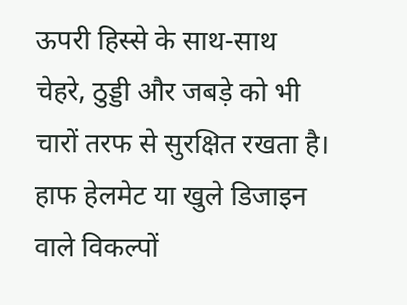ऊपरी हिस्से के साथ-साथ चेहरे, ठुड्डी और जबड़े को भी चारों तरफ से सुरक्षित रखता है। हाफ हेलमेट या खुले डिजाइन वाले विकल्पों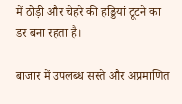में ठोड़ी और चेहरे की हड्डियां टूटने का डर बना रहता है।

बाजार में उपलब्ध सस्ते और अप्रमाणित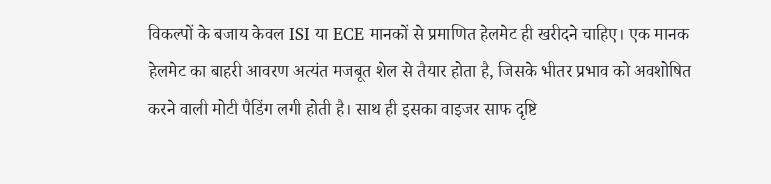विकल्पों के बजाय केवल ISI या ECE मानकों से प्रमाणित हेलमेट ही खरीदने चाहिए। एक मानक हेलमेट का बाहरी आवरण अत्यंत मजबूत शेल से तैयार होता है, जिसके भीतर प्रभाव को अवशोषित करने वाली मोटी पैडिंग लगी होती है। साथ ही इसका वाइजर साफ दृष्टि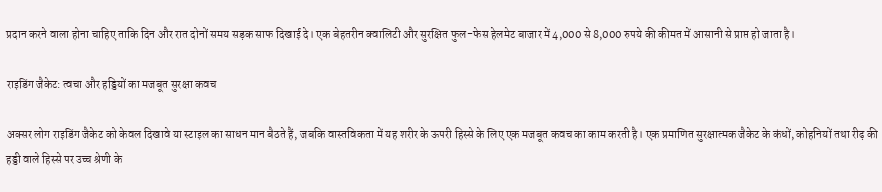प्रदान करने वाला होना चाहिए ताकि दिन और रात दोनों समय सड़क साफ दिखाई दे। एक बेहतरीन क्वालिटी और सुरक्षित फुल-फेस हेलमेट बाजार में 4,000 से 8,000 रुपये की कीमत में आसानी से प्राप्त हो जाता है।

राइडिंग जैकेट: त्वचा और हड्डियों का मजबूत सुरक्षा कवच

अक्सर लोग राइडिंग जैकेट को केवल दिखावे या स्टाइल का साधन मान बैठते हैं, जबकि वास्तविकता में यह शरीर के ऊपरी हिस्से के लिए एक मजबूत कवच का काम करती है। एक प्रमाणित सुरक्षात्मक जैकेट के कंधों, कोहनियों तथा रीढ़ की हड्डी वाले हिस्से पर उच्च श्रेणी के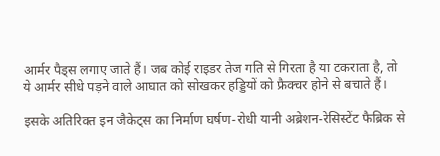आर्मर पैड्स लगाए जाते हैं। जब कोई राइडर तेज गति से गिरता है या टकराता है, तो ये आर्मर सीधे पड़ने वाले आघात को सोखकर हड्डियों को फ्रैक्चर होने से बचाते हैं।

इसके अतिरिक्त इन जैकेट्स का निर्माण घर्षण-रोधी यानी अब्रेशन-रेसिस्टेंट फैब्रिक से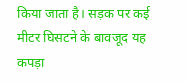किया जाता है। सड़क पर कई मीटर घिसटने के बावजूद यह कपड़ा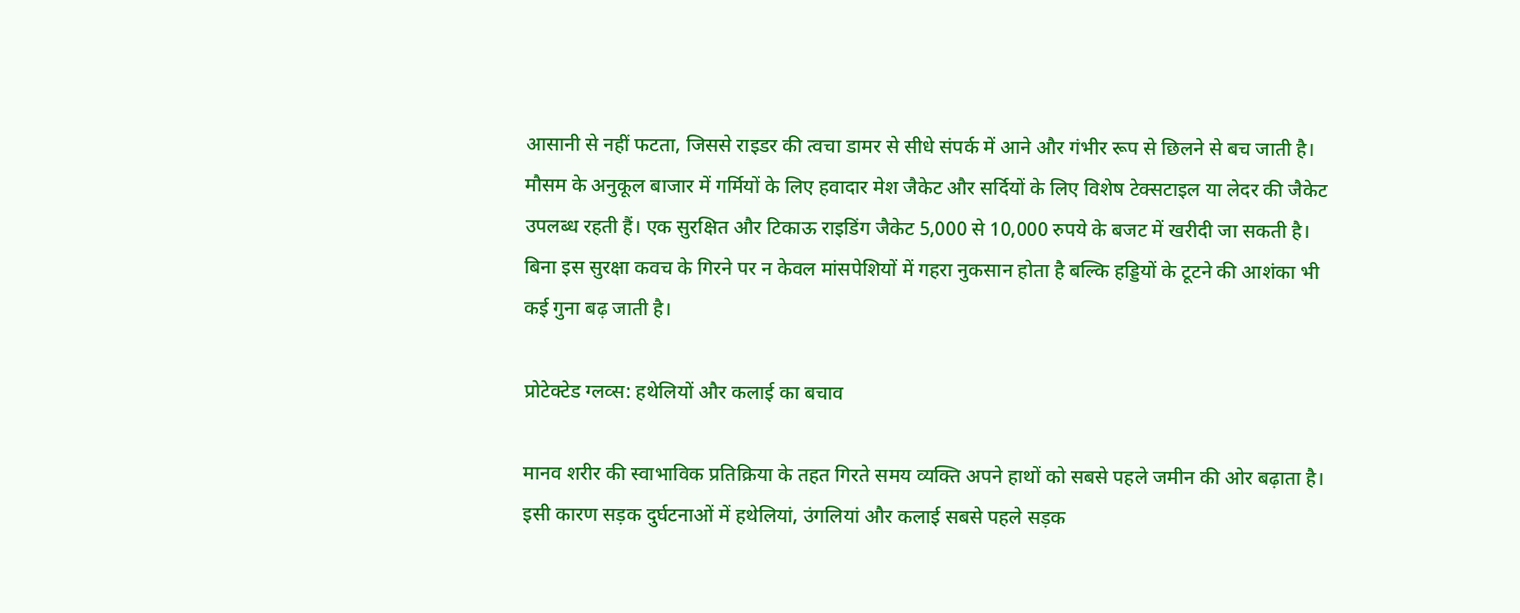आसानी से नहीं फटता, जिससे राइडर की त्वचा डामर से सीधे संपर्क में आने और गंभीर रूप से छिलने से बच जाती है। मौसम के अनुकूल बाजार में गर्मियों के लिए हवादार मेश जैकेट और सर्दियों के लिए विशेष टेक्सटाइल या लेदर की जैकेट उपलब्ध रहती हैं। एक सुरक्षित और टिकाऊ राइडिंग जैकेट 5,000 से 10,000 रुपये के बजट में खरीदी जा सकती है। बिना इस सुरक्षा कवच के गिरने पर न केवल मांसपेशियों में गहरा नुकसान होता है बल्कि हड्डियों के टूटने की आशंका भी कई गुना बढ़ जाती है।

प्रोटेक्टेड ग्लव्स: हथेलियों और कलाई का बचाव

मानव शरीर की स्वाभाविक प्रतिक्रिया के तहत गिरते समय व्यक्ति अपने हाथों को सबसे पहले जमीन की ओर बढ़ाता है। इसी कारण सड़क दुर्घटनाओं में हथेलियां, उंगलियां और कलाई सबसे पहले सड़क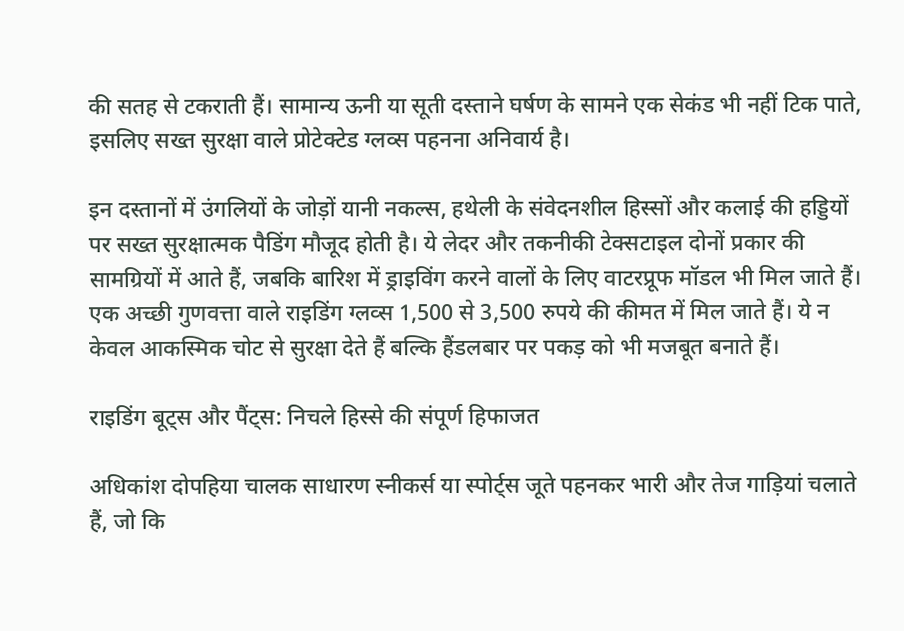की सतह से टकराती हैं। सामान्य ऊनी या सूती दस्ताने घर्षण के सामने एक सेकंड भी नहीं टिक पाते, इसलिए सख्त सुरक्षा वाले प्रोटेक्टेड ग्लव्स पहनना अनिवार्य है।

इन दस्तानों में उंगलियों के जोड़ों यानी नकल्स, हथेली के संवेदनशील हिस्सों और कलाई की हड्डियों पर सख्त सुरक्षात्मक पैडिंग मौजूद होती है। ये लेदर और तकनीकी टेक्सटाइल दोनों प्रकार की सामग्रियों में आते हैं, जबकि बारिश में ड्राइविंग करने वालों के लिए वाटरप्रूफ मॉडल भी मिल जाते हैं। एक अच्छी गुणवत्ता वाले राइडिंग ग्लव्स 1,500 से 3,500 रुपये की कीमत में मिल जाते हैं। ये न केवल आकस्मिक चोट से सुरक्षा देते हैं बल्कि हैंडलबार पर पकड़ को भी मजबूत बनाते हैं।

राइडिंग बूट्स और पैंट्स: निचले हिस्से की संपूर्ण हिफाजत

अधिकांश दोपहिया चालक साधारण स्नीकर्स या स्पोर्ट्स जूते पहनकर भारी और तेज गाड़ियां चलाते हैं, जो कि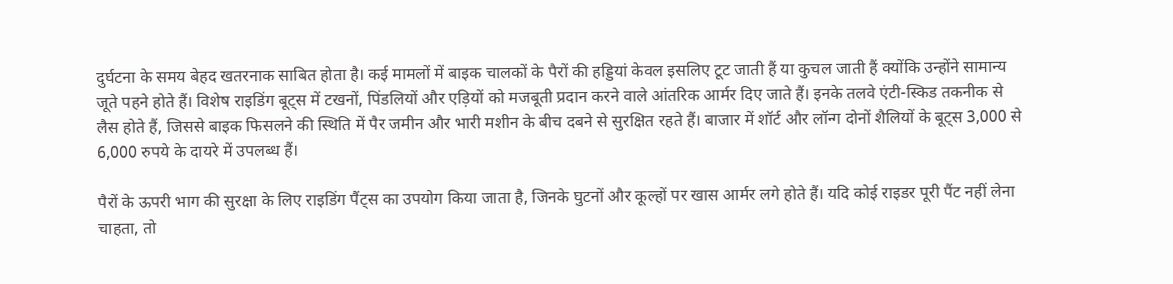दुर्घटना के समय बेहद खतरनाक साबित होता है। कई मामलों में बाइक चालकों के पैरों की हड्डियां केवल इसलिए टूट जाती हैं या कुचल जाती हैं क्योंकि उन्होंने सामान्य जूते पहने होते हैं। विशेष राइडिंग बूट्स में टखनों, पिंडलियों और एड़ियों को मजबूती प्रदान करने वाले आंतरिक आर्मर दिए जाते हैं। इनके तलवे एंटी-स्किड तकनीक से लैस होते हैं, जिससे बाइक फिसलने की स्थिति में पैर जमीन और भारी मशीन के बीच दबने से सुरक्षित रहते हैं। बाजार में शॉर्ट और लॉन्ग दोनों शैलियों के बूट्स 3,000 से 6,000 रुपये के दायरे में उपलब्ध हैं।

पैरों के ऊपरी भाग की सुरक्षा के लिए राइडिंग पैंट्स का उपयोग किया जाता है, जिनके घुटनों और कूल्हों पर खास आर्मर लगे होते हैं। यदि कोई राइडर पूरी पैंट नहीं लेना चाहता, तो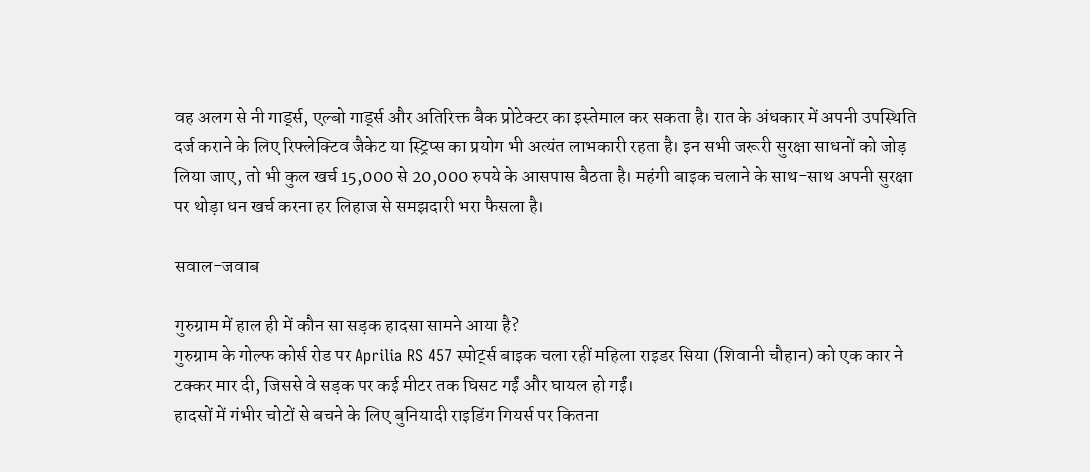वह अलग से नी गार्ड्स, एल्बो गार्ड्स और अतिरिक्त बैक प्रोटेक्टर का इस्तेमाल कर सकता है। रात के अंधकार में अपनी उपस्थिति दर्ज कराने के लिए रिफ्लेक्टिव जैकेट या स्ट्रिप्स का प्रयोग भी अत्यंत लाभकारी रहता है। इन सभी जरूरी सुरक्षा साधनों को जोड़ लिया जाए, तो भी कुल खर्च 15,000 से 20,000 रुपये के आसपास बैठता है। महंगी बाइक चलाने के साथ-साथ अपनी सुरक्षा पर थोड़ा धन खर्च करना हर लिहाज से समझदारी भरा फैसला है।

सवाल-जवाब

गुरुग्राम में हाल ही में कौन सा सड़क हादसा सामने आया है?
गुरुग्राम के गोल्फ कोर्स रोड पर Aprilia RS 457 स्पोर्ट्स बाइक चला रहीं महिला राइडर सिया (शिवानी चौहान) को एक कार ने टक्कर मार दी, जिससे वे सड़क पर कई मीटर तक घिसट गईं और घायल हो गईं।
हादसों में गंभीर चोटों से बचने के लिए बुनियादी राइडिंग गियर्स पर कितना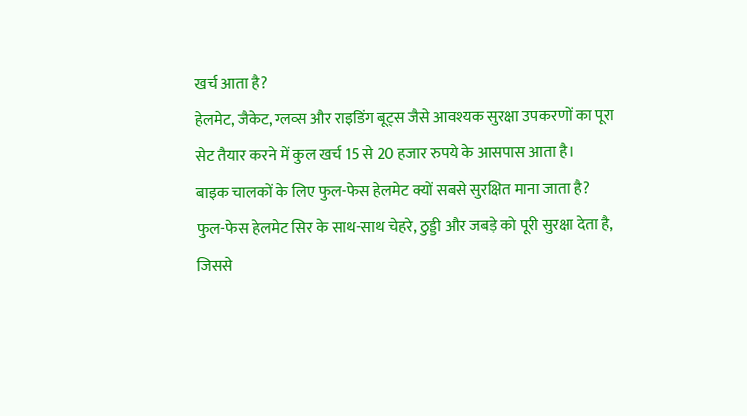खर्च आता है?
हेलमेट, जैकेट, ग्लव्स और राइडिंग बूट्स जैसे आवश्यक सुरक्षा उपकरणों का पूरा सेट तैयार करने में कुल खर्च 15 से 20 हजार रुपये के आसपास आता है।
बाइक चालकों के लिए फुल-फेस हेलमेट क्यों सबसे सुरक्षित माना जाता है?
फुल-फेस हेलमेट सिर के साथ-साथ चेहरे, ठुड्डी और जबड़े को पूरी सुरक्षा देता है, जिससे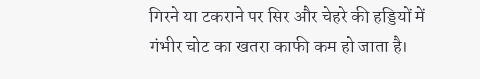गिरने या टकराने पर सिर और चेहरे की हड्डियों में गंभीर चोट का खतरा काफी कम हो जाता है।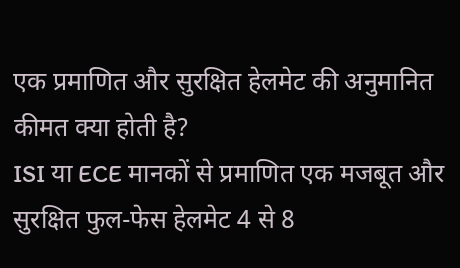एक प्रमाणित और सुरक्षित हेलमेट की अनुमानित कीमत क्या होती है?
ISI या ECE मानकों से प्रमाणित एक मजबूत और सुरक्षित फुल-फेस हेलमेट 4 से 8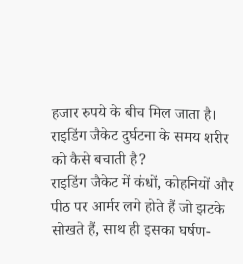हजार रुपये के बीच मिल जाता है।
राइडिंग जैकेट दुर्घटना के समय शरीर को कैसे बचाती है?
राइडिंग जैकेट में कंधों, कोहनियों और पीठ पर आर्मर लगे होते हैं जो झटके सोखते हैं, साथ ही इसका घर्षण-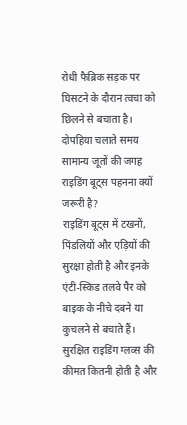रोधी फैब्रिक सड़क पर घिसटने के दौरान त्वचा को छिलने से बचाता है।
दोपहिया चलाते समय सामान्य जूतों की जगह राइडिंग बूट्स पहनना क्यों जरूरी है?
राइडिंग बूट्स में टखनों, पिंडलियों और एड़ियों की सुरक्षा होती है और इनके एंटी-स्किड तलवे पैर को बाइक के नीचे दबने या कुचलने से बचाते हैं।
सुरक्षित राइडिंग ग्लव्स की कीमत कितनी होती है और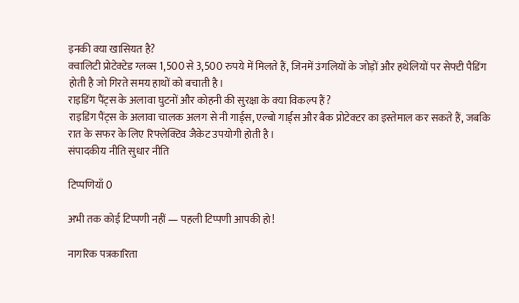इनकी क्या खासियत है?
क्वालिटी प्रोटेक्टेड ग्लव्स 1,500 से 3,500 रुपये में मिलते हैं, जिनमें उंगलियों के जोड़ों और हथेलियों पर सेफ्टी पैडिंग होती है जो गिरते समय हाथों को बचाती है।
राइडिंग पैंट्स के अलावा घुटनों और कोहनी की सुरक्षा के क्या विकल्प हैं?
राइडिंग पैंट्स के अलावा चालक अलग से नी गार्ड्स, एल्बो गार्ड्स और बैक प्रोटेक्टर का इस्तेमाल कर सकते हैं, जबकि रात के सफर के लिए रिफ्लेक्टिव जैकेट उपयोगी होती है।
संपादकीय नीति सुधार नीति

टिप्पणियाँ 0

अभी तक कोई टिप्पणी नहीं — पहली टिप्पणी आपकी हो!

नागरिक पत्रकारिता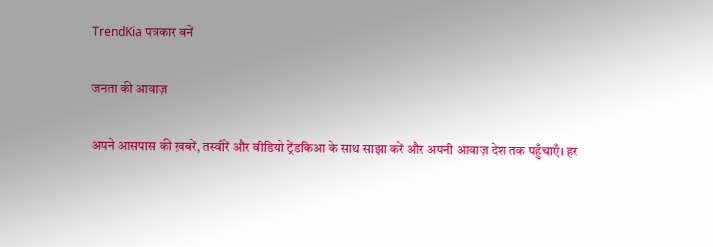TrendKia पत्रकार बनें

जनता की आवाज़

अपने आसपास की ख़बरें, तस्वीरें और वीडियो ट्रेंडकिआ के साथ साझा करें और अपनी आवाज़ देश तक पहुँचाएँ। हर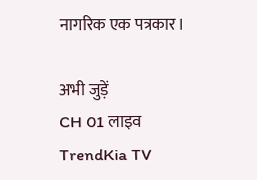नागरिक एक पत्रकार।

अभी जुड़ें
CH 01 लाइव
TrendKia TV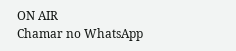ON AIR
Chamar no WhatsApp